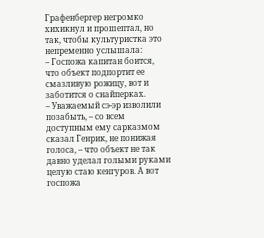Графенбергер негромко хихикнул и прошептал, но так, чтобы культуристка это непременно услышала:
– Госпожа капитан боится, что объект подпортит ее смазливую рожицу, вот и заботится о снайперках.
– Уважаемый сэ-эр изволили позабыть, – со всем доступным ему сарказмом сказал Генрик, не понижая голоса, – что объект не так давно уделал голыми руками целую стаю кенгуров. А вот госпожа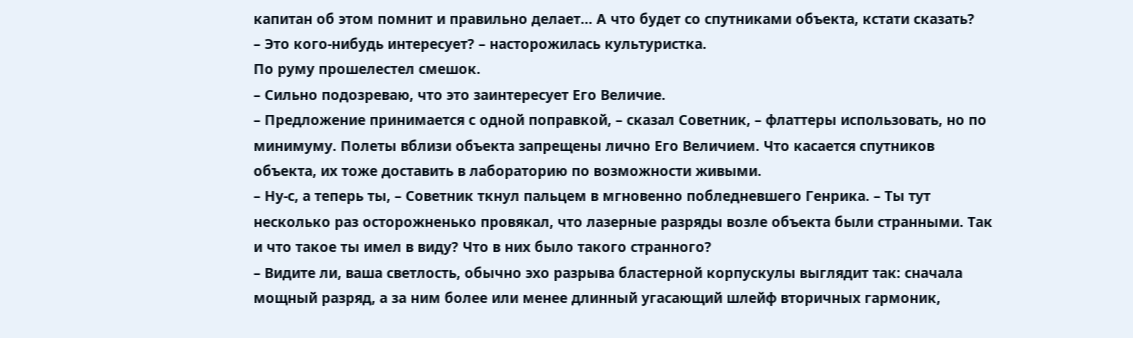капитан об этом помнит и правильно делает… А что будет со спутниками объекта, кстати сказать?
– Это кого-нибудь интересует? – насторожилась культуристка.
По руму прошелестел смешок.
– Сильно подозреваю, что это заинтересует Его Величие.
– Предложение принимается с одной поправкой, – сказал Советник, – флаттеры использовать, но по минимуму. Полеты вблизи объекта запрещены лично Его Величием. Что касается спутников объекта, их тоже доставить в лабораторию по возможности живыми.
– Ну-с, а теперь ты, – Советник ткнул пальцем в мгновенно побледневшего Генрика. – Ты тут несколько раз осторожненько провякал, что лазерные разряды возле объекта были странными. Так и что такое ты имел в виду? Что в них было такого странного?
– Видите ли, ваша светлость, обычно эхо разрыва бластерной корпускулы выглядит так: сначала мощный разряд, а за ним более или менее длинный угасающий шлейф вторичных гармоник,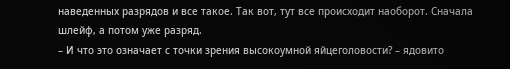наведенных разрядов и все такое. Так вот, тут все происходит наоборот. Сначала шлейф, а потом уже разряд.
– И что это означает с точки зрения высокоумной яйцеголовости? – ядовито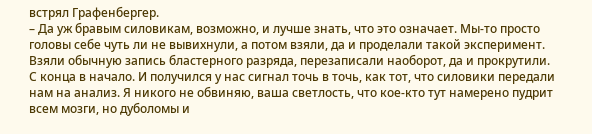встрял Графенбергер.
– Да уж бравым силовикам, возможно, и лучше знать, что это означает. Мы-то просто головы себе чуть ли не вывихнули, а потом взяли, да и проделали такой эксперимент. Взяли обычную запись бластерного разряда, перезаписали наоборот, да и прокрутили. С конца в начало. И получился у нас сигнал точь в точь, как тот, что силовики передали нам на анализ. Я никого не обвиняю, ваша светлость, что кое-кто тут намерено пудрит всем мозги, но дуболомы и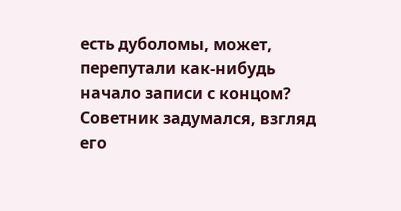есть дуболомы, может, перепутали как-нибудь начало записи с концом?
Советник задумался, взгляд его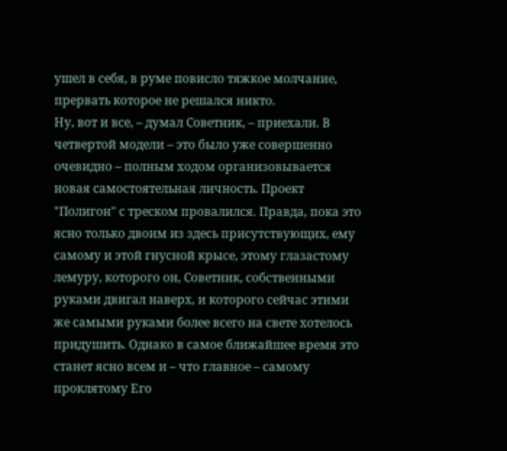ушел в себя, в руме повисло тяжкое молчание, прервать которое не решался никто.
Ну, вот и все, – думал Советник, – приехали. В четвертой модели – это было уже совершенно очевидно – полным ходом организовывается новая самостоятельная личность. Проект "Полигон" с треском провалился. Правда, пока это ясно только двоим из здесь присутствующих, ему самому и этой гнусной крысе, этому глазастому лемуру, которого он, Советник, собственными руками двигал наверх, и которого сейчас этими же самыми руками более всего на свете хотелось придушить. Однако в самое ближайшее время это станет ясно всем и – что главное – самому проклятому Его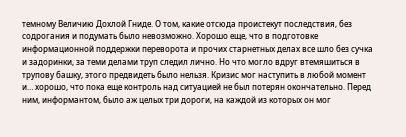темному Величию Дохлой Гниде. О том, какие отсюда проистекут последствия, без содрогания и подумать было невозможно. Хорошо еще, что в подготовке информационной поддержки переворота и прочих старнетных делах все шло без сучка и задоринки, за теми делами труп следил лично. Но что могло вдруг втемяшиться в трупову башку, этого предвидеть было нельзя. Кризис мог наступить в любой момент и… хорошо, что пока еще контроль над ситуацией не был потерян окончательно. Перед ним, информантом, было аж целых три дороги, на каждой из которых он мог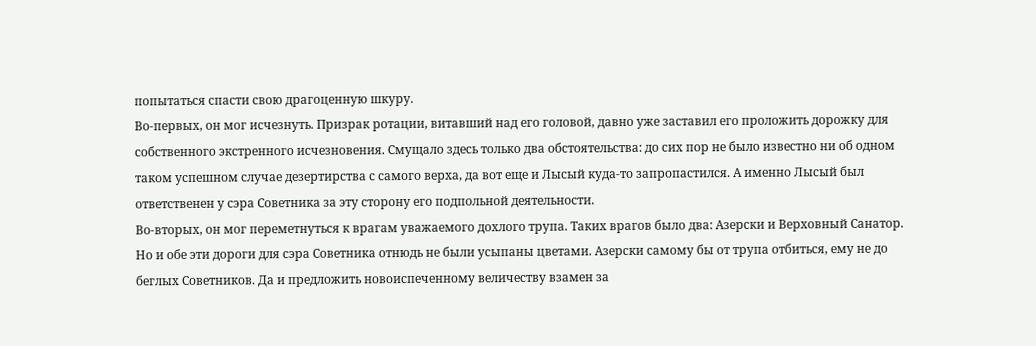попытаться спасти свою драгоценную шкуру.
Во-первых, он мог исчезнуть. Призрак ротации, витавший над его головой, давно уже заставил его проложить дорожку для собственного экстренного исчезновения. Смущало здесь только два обстоятельства: до сих пор не было известно ни об одном таком успешном случае дезертирства с самого верха, да вот еще и Лысый куда-то запропастился. А именно Лысый был ответственен у сэра Советника за эту сторону его подпольной деятельности.
Во-вторых, он мог переметнуться к врагам уважаемого дохлого трупа. Таких врагов было два: Азерски и Верховный Санатор. Но и обе эти дороги для сэра Советника отнюдь не были усыпаны цветами. Азерски самому бы от трупа отбиться, ему не до беглых Советников. Да и предложить новоиспеченному величеству взамен за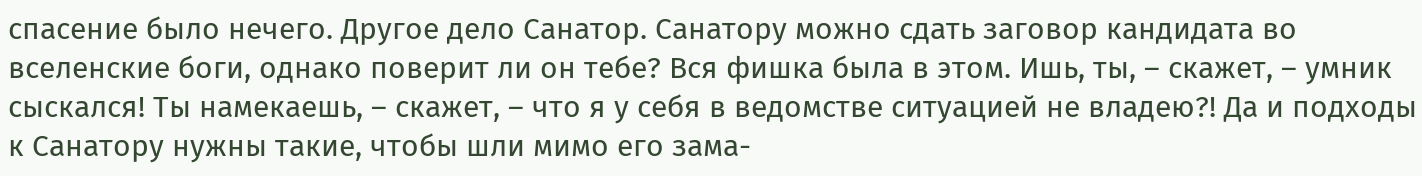спасение было нечего. Другое дело Санатор. Санатору можно сдать заговор кандидата во вселенские боги, однако поверит ли он тебе? Вся фишка была в этом. Ишь, ты, – скажет, – умник сыскался! Ты намекаешь, – скажет, – что я у себя в ведомстве ситуацией не владею?! Да и подходы к Санатору нужны такие, чтобы шли мимо его зама-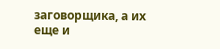заговорщика, а их еще и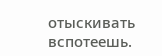отыскивать вспотеешь.